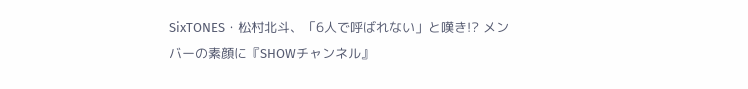SixTONES・松村北斗、「6人で呼ばれない」と嘆き!? メンバーの素顔に『SHOWチャンネル』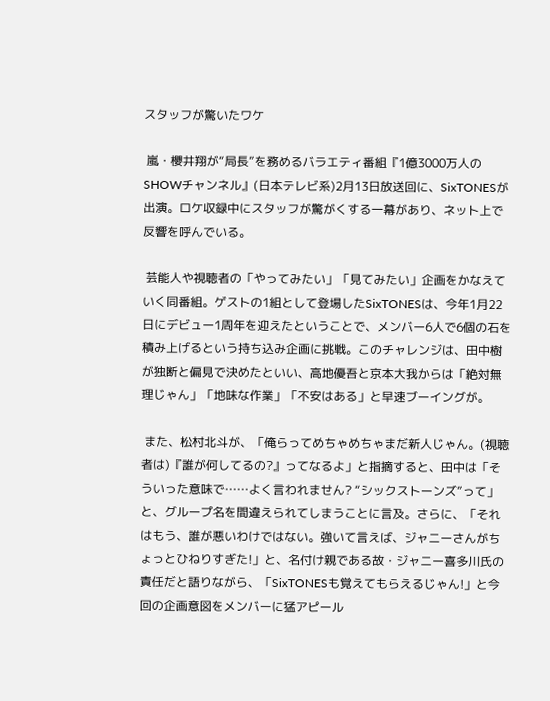スタッフが驚いたワケ

 嵐・櫻井翔が“局長”を務めるバラエティ番組『1億3000万人のSHOWチャンネル』(日本テレビ系)2月13日放送回に、SixTONESが出演。ロケ収録中にスタッフが驚がくする一幕があり、ネット上で反響を呼んでいる。

 芸能人や視聴者の「やってみたい」「見てみたい」企画をかなえていく同番組。ゲストの1組として登場したSixTONESは、今年1月22日にデビュー1周年を迎えたということで、メンバー6人で6個の石を積み上げるという持ち込み企画に挑戦。このチャレンジは、田中樹が独断と偏見で決めたといい、高地優吾と京本大我からは「絶対無理じゃん」「地味な作業」「不安はある」と早速ブーイングが。

 また、松村北斗が、「俺らってめちゃめちゃまだ新人じゃん。(視聴者は)『誰が何してるの?』ってなるよ」と指摘すると、田中は「そういった意味で……よく言われません? “シックストーンズ”って」と、グループ名を間違えられてしまうことに言及。さらに、「それはもう、誰が悪いわけではない。強いて言えば、ジャニーさんがちょっとひねりすぎた!」と、名付け親である故・ジャニー喜多川氏の責任だと語りながら、「SixTONESも覚えてもらえるじゃん!」と今回の企画意図をメンバーに猛アピール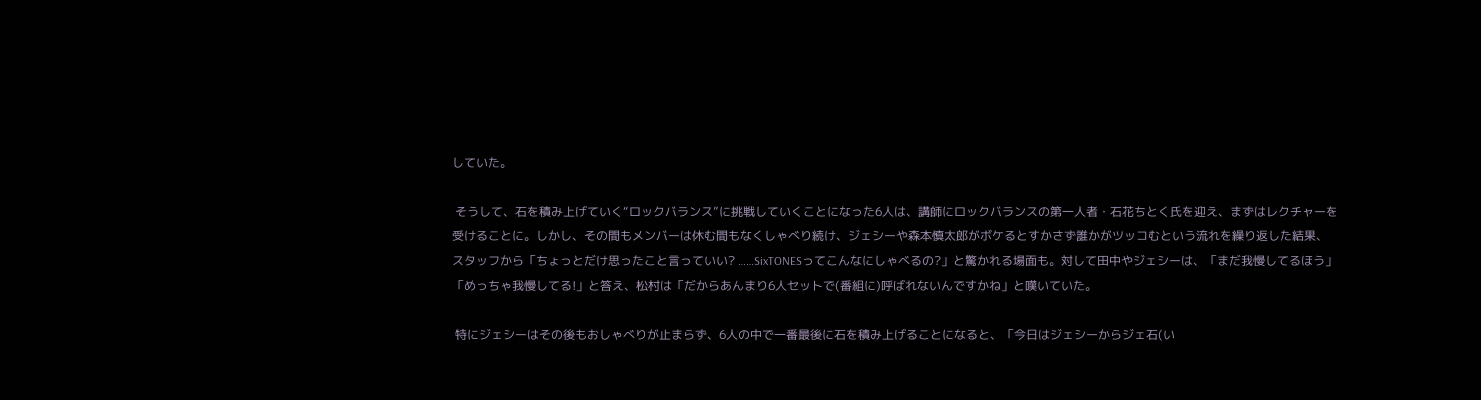していた。

 そうして、石を積み上げていく“ロックバランス”に挑戦していくことになった6人は、講師にロックバランスの第一人者・石花ちとく氏を迎え、まずはレクチャーを受けることに。しかし、その間もメンバーは休む間もなくしゃべり続け、ジェシーや森本慎太郎がボケるとすかさず誰かがツッコむという流れを繰り返した結果、スタッフから「ちょっとだけ思ったこと言っていい? ……SixTONESってこんなにしゃべるの?」と驚かれる場面も。対して田中やジェシーは、「まだ我慢してるほう」「めっちゃ我慢してる!」と答え、松村は「だからあんまり6人セットで(番組に)呼ばれないんですかね」と嘆いていた。

 特にジェシーはその後もおしゃべりが止まらず、6人の中で一番最後に石を積み上げることになると、「今日はジェシーからジェ石(い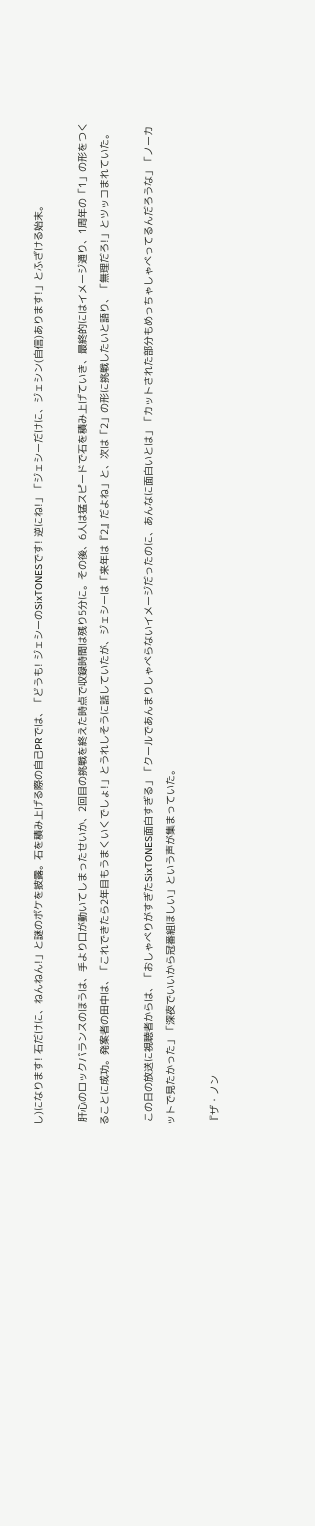し)になります! 石だけに、ねんねん!」と謎のボケを披露。石を積み上げる際の自己PRでは、「どうも! ジェシーのSixTONESです! 逆にね!」「ジェシーだけに、ジェシン(自信)あります!」とふざける始末。

 肝心のロックバランスのほうは、手より口が動いてしまったせいか、2回目の挑戦を終えた時点で収録時間は残り5分に。その後、6人は猛スピードで石を積み上げていき、最終的にはイメージ通り、1周年の「1」の形をつくることに成功。発案者の田中は、「これできたら2年目もうまくいくでしょ!」とうれしそうに話していたが、ジェシーは「来年は『2』だよね」と、次は「2」の形に挑戦したいと語り、「無理だろ!」とツッコまれていた。

 この日の放送に視聴者からは、「おしゃべりがすぎたSixTONES面白すぎる」「クールであんまりしゃべらないイメージだったのに、あんなに面白いとは」「カットされた部分もめっちゃしゃべってるんだろうな」「ノーカットで見たかった」「深夜でいいから冠番組ほしい」という声が集まっていた。

『ザ・ノン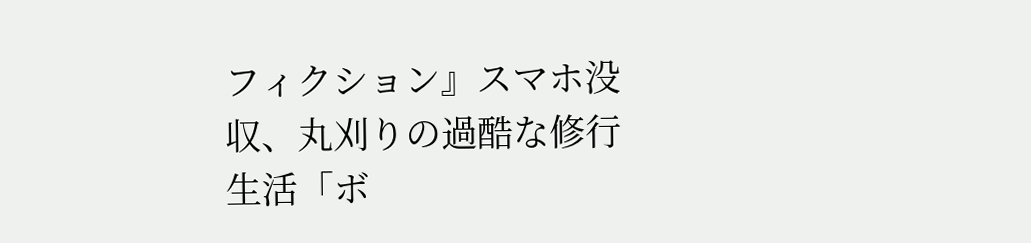フィクション』スマホ没収、丸刈りの過酷な修行生活「ボ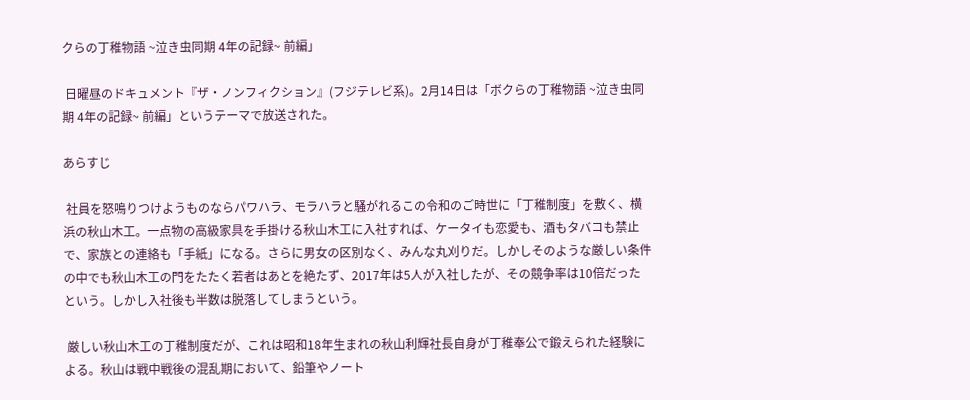クらの丁稚物語 ~泣き虫同期 4年の記録~ 前編」

 日曜昼のドキュメント『ザ・ノンフィクション』(フジテレビ系)。2月14日は「ボクらの丁稚物語 ~泣き虫同期 4年の記録~ 前編」というテーマで放送された。

あらすじ

 社員を怒鳴りつけようものならパワハラ、モラハラと騒がれるこの令和のご時世に「丁稚制度」を敷く、横浜の秋山木工。一点物の高級家具を手掛ける秋山木工に入社すれば、ケータイも恋愛も、酒もタバコも禁止で、家族との連絡も「手紙」になる。さらに男女の区別なく、みんな丸刈りだ。しかしそのような厳しい条件の中でも秋山木工の門をたたく若者はあとを絶たず、2017年は5人が入社したが、その競争率は10倍だったという。しかし入社後も半数は脱落してしまうという。

 厳しい秋山木工の丁稚制度だが、これは昭和18年生まれの秋山利輝社長自身が丁稚奉公で鍛えられた経験による。秋山は戦中戦後の混乱期において、鉛筆やノート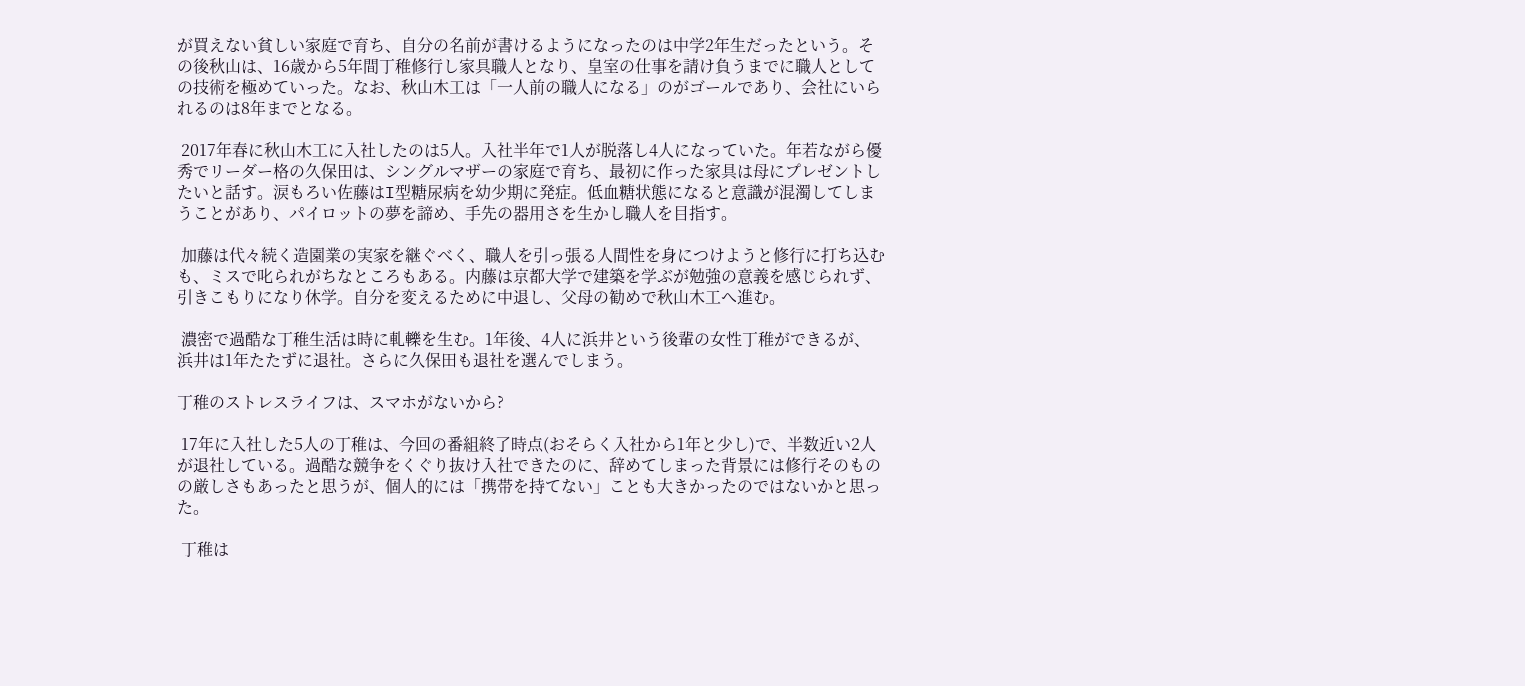が買えない貧しい家庭で育ち、自分の名前が書けるようになったのは中学2年生だったという。その後秋山は、16歳から5年間丁稚修行し家具職人となり、皇室の仕事を請け負うまでに職人としての技術を極めていった。なお、秋山木工は「一人前の職人になる」のがゴールであり、会社にいられるのは8年までとなる。

 2017年春に秋山木工に入社したのは5人。入社半年で1人が脱落し4人になっていた。年若ながら優秀でリーダー格の久保田は、シングルマザーの家庭で育ち、最初に作った家具は母にプレゼントしたいと話す。涙もろい佐藤はI型糖尿病を幼少期に発症。低血糖状態になると意識が混濁してしまうことがあり、パイロットの夢を諦め、手先の器用さを生かし職人を目指す。

 加藤は代々続く造園業の実家を継ぐべく、職人を引っ張る人間性を身につけようと修行に打ち込むも、ミスで叱られがちなところもある。内藤は京都大学で建築を学ぶが勉強の意義を感じられず、引きこもりになり休学。自分を変えるために中退し、父母の勧めで秋山木工へ進む。

 濃密で過酷な丁稚生活は時に軋轢を生む。1年後、4人に浜井という後輩の女性丁稚ができるが、浜井は1年たたずに退社。さらに久保田も退社を選んでしまう。

丁稚のストレスライフは、スマホがないから?

 17年に入社した5人の丁稚は、今回の番組終了時点(おそらく入社から1年と少し)で、半数近い2人が退社している。過酷な競争をくぐり抜け入社できたのに、辞めてしまった背景には修行そのものの厳しさもあったと思うが、個人的には「携帯を持てない」ことも大きかったのではないかと思った。

 丁稚は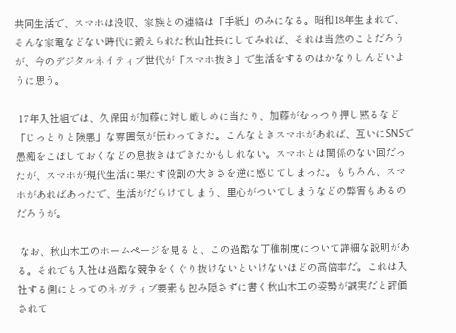共同生活で、スマホは没収、家族との連絡は「手紙」のみになる。昭和18年生まれで、そんな家電などない時代に鍛えられた秋山社長にしてみれば、それは当然のことだろうが、今のデジタルネイティブ世代が「スマホ抜き」で生活をするのはかなりしんどいように思う。

 17年入社組では、久保田が加藤に対し厳しめに当たり、加藤がむっつり押し黙るなど「じっとりと険悪」な雰囲気が伝わってきた。こんなときスマホがあれば、互いにSNSで愚痴をこぼしておくなどの息抜きはできたかもしれない。スマホとは関係のない回だったが、スマホが現代生活に果たす役割の大きさを逆に感じてしまった。もちろん、スマホがあればあったで、生活がだらけてしまう、里心がついてしまうなどの弊害もあるのだろうが。

 なお、秋山木工のホームページを見ると、この過酷な丁稚制度について詳細な説明がある。それでも入社は過酷な競争をくぐり抜けないといけないほどの高倍率だ。これは入社する側にとってのネガティブ要素も包み隠さずに書く秋山木工の姿勢が誠実だと評価されて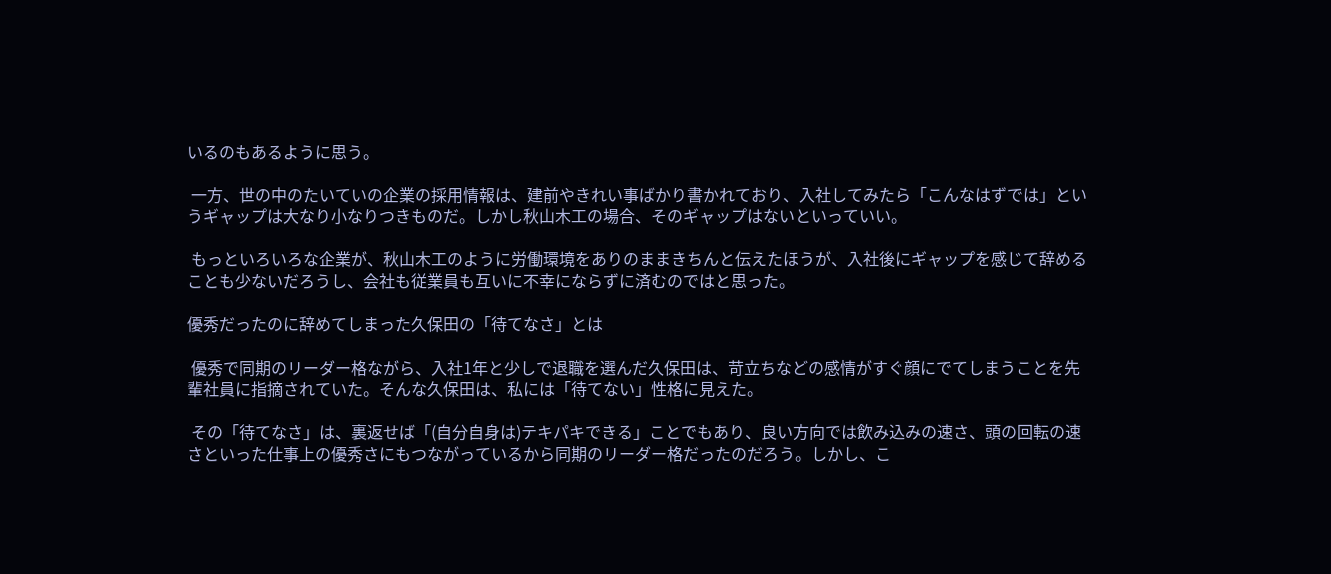いるのもあるように思う。

 一方、世の中のたいていの企業の採用情報は、建前やきれい事ばかり書かれており、入社してみたら「こんなはずでは」というギャップは大なり小なりつきものだ。しかし秋山木工の場合、そのギャップはないといっていい。

 もっといろいろな企業が、秋山木工のように労働環境をありのままきちんと伝えたほうが、入社後にギャップを感じて辞めることも少ないだろうし、会社も従業員も互いに不幸にならずに済むのではと思った。

優秀だったのに辞めてしまった久保田の「待てなさ」とは

 優秀で同期のリーダー格ながら、入社1年と少しで退職を選んだ久保田は、苛立ちなどの感情がすぐ顔にでてしまうことを先輩社員に指摘されていた。そんな久保田は、私には「待てない」性格に見えた。

 その「待てなさ」は、裏返せば「(自分自身は)テキパキできる」ことでもあり、良い方向では飲み込みの速さ、頭の回転の速さといった仕事上の優秀さにもつながっているから同期のリーダー格だったのだろう。しかし、こ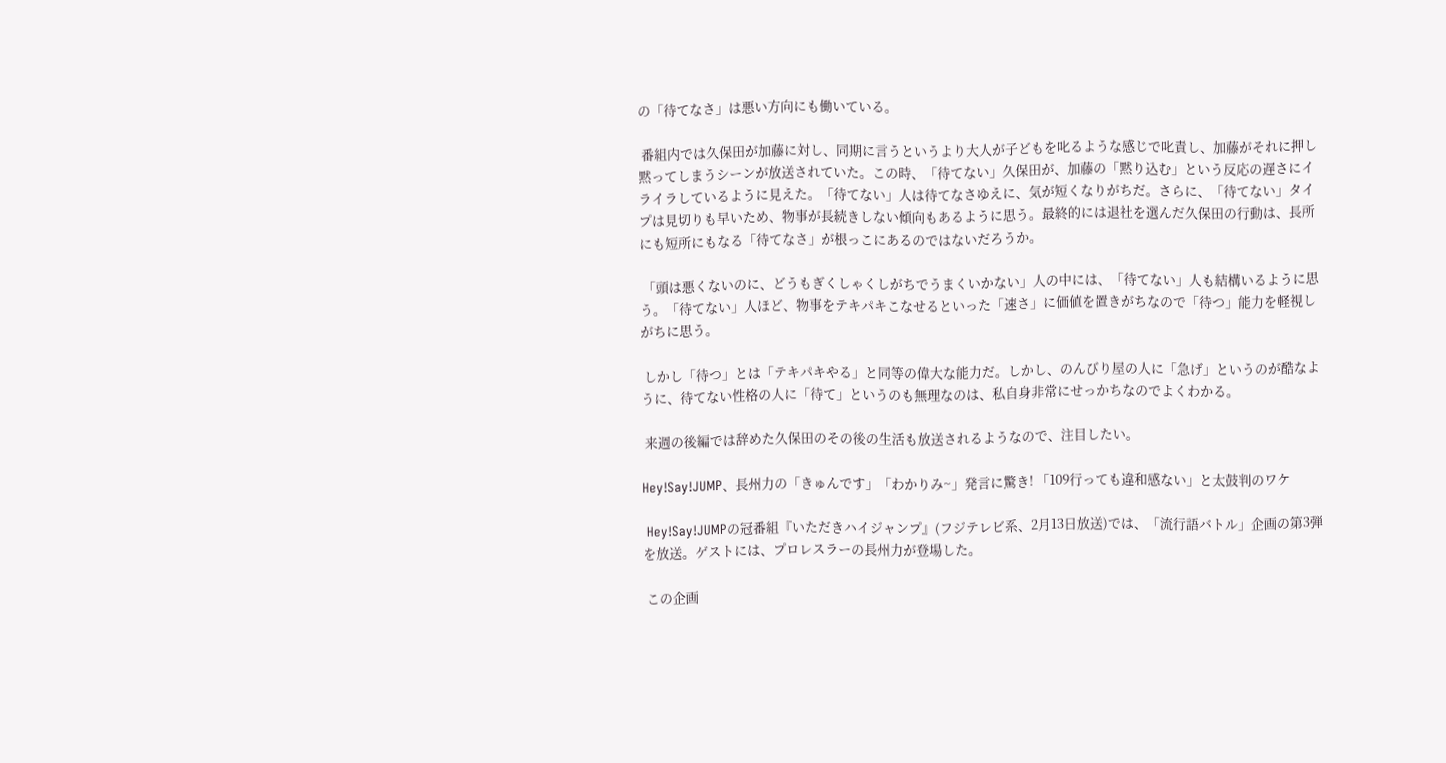の「待てなさ」は悪い方向にも働いている。

 番組内では久保田が加藤に対し、同期に言うというより大人が子どもを叱るような感じで叱責し、加藤がそれに押し黙ってしまうシーンが放送されていた。この時、「待てない」久保田が、加藤の「黙り込む」という反応の遅さにイライラしているように見えた。「待てない」人は待てなさゆえに、気が短くなりがちだ。さらに、「待てない」タイプは見切りも早いため、物事が長続きしない傾向もあるように思う。最終的には退社を選んだ久保田の行動は、長所にも短所にもなる「待てなさ」が根っこにあるのではないだろうか。

 「頭は悪くないのに、どうもぎくしゃくしがちでうまくいかない」人の中には、「待てない」人も結構いるように思う。「待てない」人ほど、物事をテキパキこなせるといった「速さ」に価値を置きがちなので「待つ」能力を軽視しがちに思う。

 しかし「待つ」とは「テキパキやる」と同等の偉大な能力だ。しかし、のんびり屋の人に「急げ」というのが酷なように、待てない性格の人に「待て」というのも無理なのは、私自身非常にせっかちなのでよくわかる。

 来週の後編では辞めた久保田のその後の生活も放送されるようなので、注目したい。

Hey!Say!JUMP、長州力の「きゅんです」「わかりみ~」発言に驚き! 「109行っても違和感ない」と太鼓判のワケ

 Hey!Say!JUMPの冠番組『いただきハイジャンプ』(フジテレビ系、2月13日放送)では、「流行語バトル」企画の第3弾を放送。ゲストには、プロレスラーの長州力が登場した。

 この企画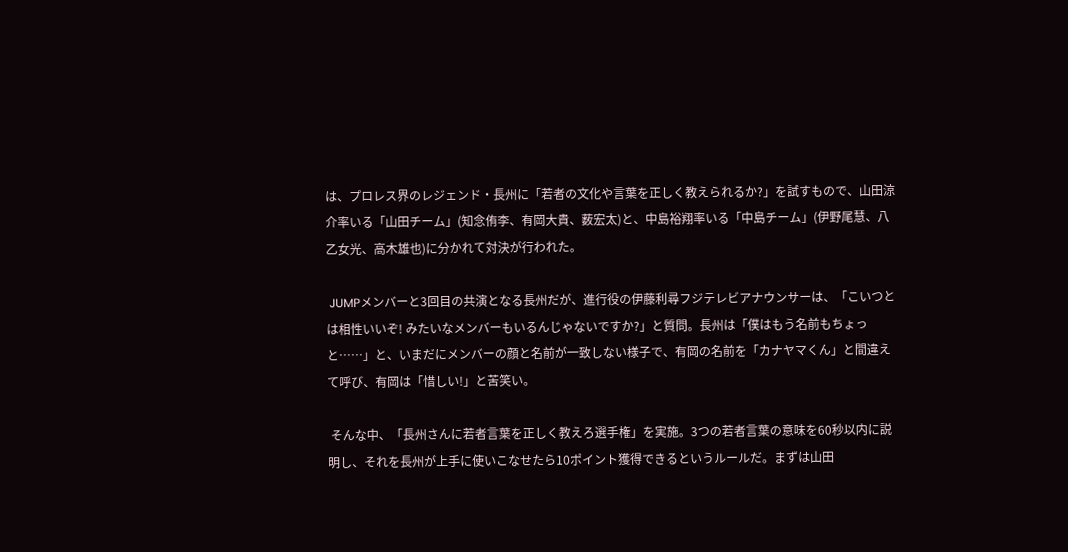は、プロレス界のレジェンド・長州に「若者の文化や言葉を正しく教えられるか?」を試すもので、山田涼介率いる「山田チーム」(知念侑李、有岡大貴、薮宏太)と、中島裕翔率いる「中島チーム」(伊野尾慧、八乙女光、高木雄也)に分かれて対決が行われた。

 JUMPメンバーと3回目の共演となる長州だが、進行役の伊藤利尋フジテレビアナウンサーは、「こいつとは相性いいぞ! みたいなメンバーもいるんじゃないですか?」と質問。長州は「僕はもう名前もちょっと……」と、いまだにメンバーの顔と名前が一致しない様子で、有岡の名前を「カナヤマくん」と間違えて呼び、有岡は「惜しい!」と苦笑い。

 そんな中、「長州さんに若者言葉を正しく教えろ選手権」を実施。3つの若者言葉の意味を60秒以内に説明し、それを長州が上手に使いこなせたら10ポイント獲得できるというルールだ。まずは山田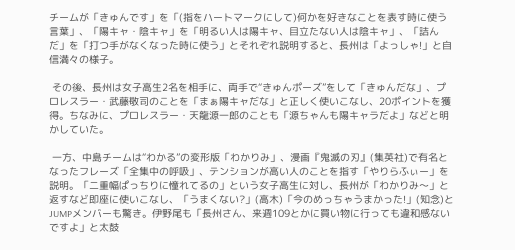チームが「きゅんです」を「(指をハートマークにして)何かを好きなことを表す時に使う言葉」、「陽キャ・陰キャ」を「明るい人は陽キャ、目立たない人は陰キャ」、「詰んだ」を「打つ手がなくなった時に使う」とそれぞれ説明すると、長州は「よっしゃ!」と自信満々の様子。

 その後、長州は女子高生2名を相手に、両手で“きゅんポーズ”をして「きゅんだな」、プロレスラー・武藤敬司のことを「まぁ陽キャだな」と正しく使いこなし、20ポイントを獲得。ちなみに、プロレスラー・天龍源一郎のことも「源ちゃんも陽キャラだよ」などと明かしていた。

 一方、中島チームは“わかる”の変形版「わかりみ」、漫画『鬼滅の刃』(集英社)で有名となったフレーズ「全集中の呼吸」、テンションが高い人のことを指す「やりらふぃー」を説明。「二重幅ぱっちりに憧れてるの」という女子高生に対し、長州が「わかりみ〜」と返すなど即座に使いこなし、「うまくない?」(高木)「今のめっちゃうまかった!」(知念)とJUMPメンバーも驚き。伊野尾も「長州さん、来週109とかに買い物に行っても違和感ないですよ」と太鼓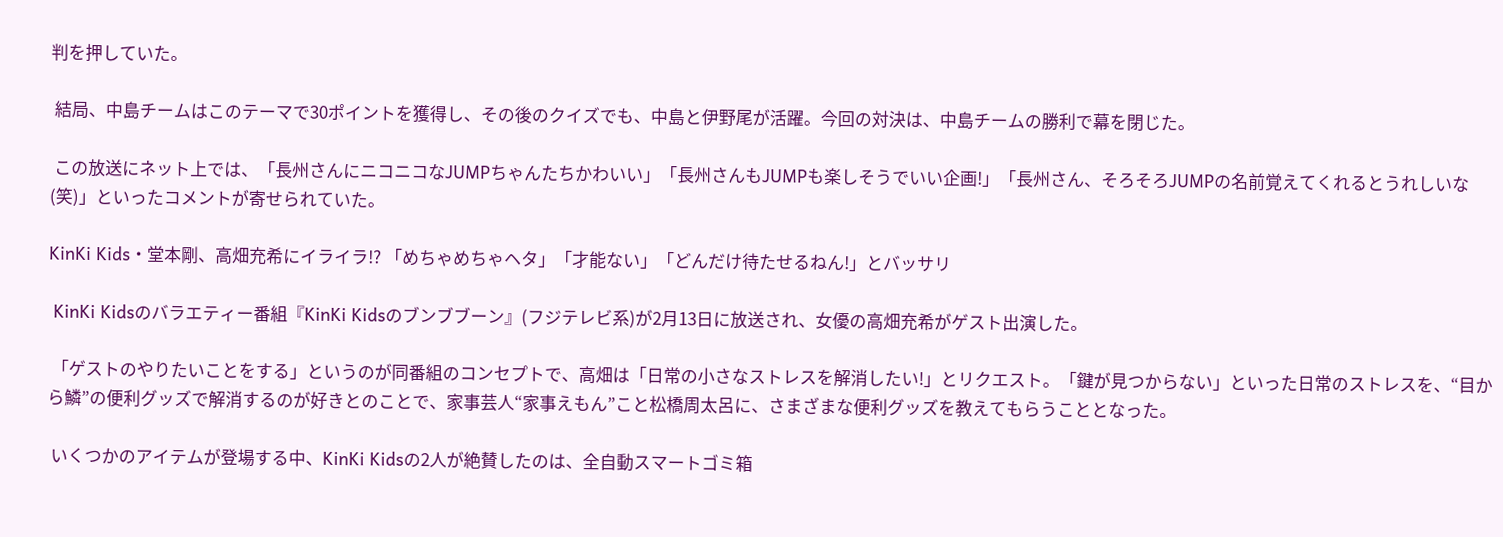判を押していた。

 結局、中島チームはこのテーマで30ポイントを獲得し、その後のクイズでも、中島と伊野尾が活躍。今回の対決は、中島チームの勝利で幕を閉じた。

 この放送にネット上では、「長州さんにニコニコなJUMPちゃんたちかわいい」「長州さんもJUMPも楽しそうでいい企画!」「長州さん、そろそろJUMPの名前覚えてくれるとうれしいな(笑)」といったコメントが寄せられていた。

KinKi Kids・堂本剛、高畑充希にイライラ!? 「めちゃめちゃヘタ」「才能ない」「どんだけ待たせるねん!」とバッサリ

 KinKi Kidsのバラエティー番組『KinKi Kidsのブンブブーン』(フジテレビ系)が2月13日に放送され、女優の高畑充希がゲスト出演した。

 「ゲストのやりたいことをする」というのが同番組のコンセプトで、高畑は「日常の小さなストレスを解消したい!」とリクエスト。「鍵が見つからない」といった日常のストレスを、“目から鱗”の便利グッズで解消するのが好きとのことで、家事芸人“家事えもん”こと松橋周太呂に、さまざまな便利グッズを教えてもらうこととなった。

 いくつかのアイテムが登場する中、KinKi Kidsの2人が絶賛したのは、全自動スマートゴミ箱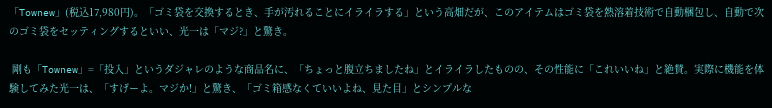「Townew」(税込17,980円)。「ゴミ袋を交換するとき、手が汚れることにイライラする」という高畑だが、このアイテムはゴミ袋を熱溶着技術で自動梱包し、自動で次のゴミ袋をセッティングするといい、光一は「マジ?」と驚き。

 剛も「Townew」=「投入」というダジャレのような商品名に、「ちょっと腹立ちましたね」とイライラしたものの、その性能に「これいいね」と絶賛。実際に機能を体験してみた光一は、「すげーよ。マジか!」と驚き、「ゴミ箱感なくていいよね、見た目」とシンプルな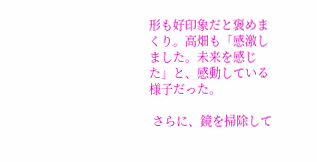形も好印象だと褒めまくり。高畑も「感激しました。未来を感じた」と、感動している様子だった。

 さらに、鏡を掃除して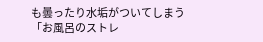も曇ったり水垢がついてしまう「お風呂のストレ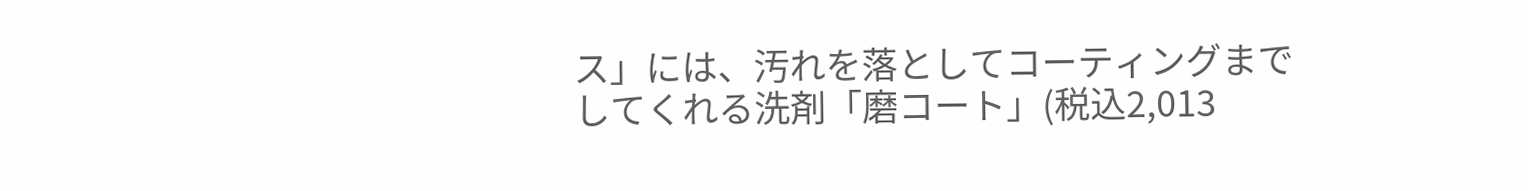ス」には、汚れを落としてコーティングまでしてくれる洗剤「磨コート」(税込2,013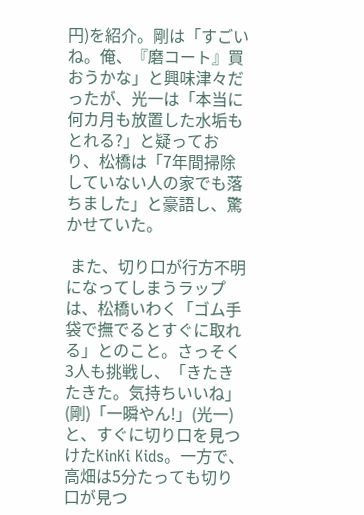円)を紹介。剛は「すごいね。俺、『磨コート』買おうかな」と興味津々だったが、光一は「本当に何カ月も放置した水垢もとれる?」と疑っており、松橋は「7年間掃除していない人の家でも落ちました」と豪語し、驚かせていた。

 また、切り口が行方不明になってしまうラップは、松橋いわく「ゴム手袋で撫でるとすぐに取れる」とのこと。さっそく3人も挑戦し、「きたきたきた。気持ちいいね」(剛)「一瞬やん!」(光一)と、すぐに切り口を見つけたKinKi Kids。一方で、高畑は5分たっても切り口が見つ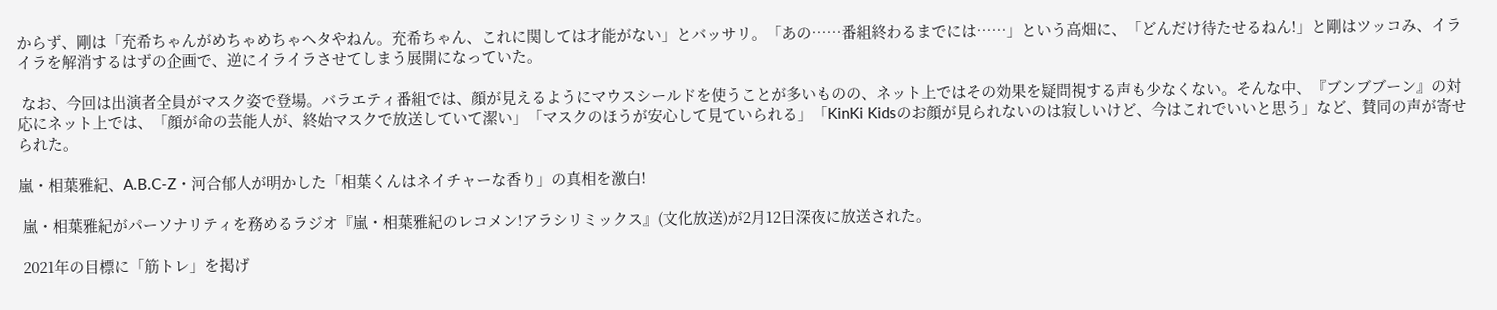からず、剛は「充希ちゃんがめちゃめちゃヘタやねん。充希ちゃん、これに関しては才能がない」とバッサリ。「あの……番組終わるまでには……」という高畑に、「どんだけ待たせるねん!」と剛はツッコみ、イライラを解消するはずの企画で、逆にイライラさせてしまう展開になっていた。

 なお、今回は出演者全員がマスク姿で登場。バラエティ番組では、顔が見えるようにマウスシールドを使うことが多いものの、ネット上ではその効果を疑問視する声も少なくない。そんな中、『ブンブブーン』の対応にネット上では、「顔が命の芸能人が、終始マスクで放送していて潔い」「マスクのほうが安心して見ていられる」「KinKi Kidsのお顔が見られないのは寂しいけど、今はこれでいいと思う」など、賛同の声が寄せられた。

嵐・相葉雅紀、A.B.C-Z・河合郁人が明かした「相葉くんはネイチャーな香り」の真相を激白!

 嵐・相葉雅紀がパーソナリティを務めるラジオ『嵐・相葉雅紀のレコメン!アラシリミックス』(文化放送)が2月12日深夜に放送された。

 2021年の目標に「筋トレ」を掲げ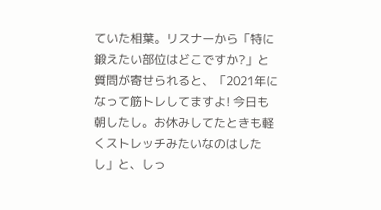ていた相葉。リスナーから「特に鍛えたい部位はどこですか?」と質問が寄せられると、「2021年になって筋トレしてますよ! 今日も朝したし。お休みしてたときも軽くストレッチみたいなのはしたし」と、しっ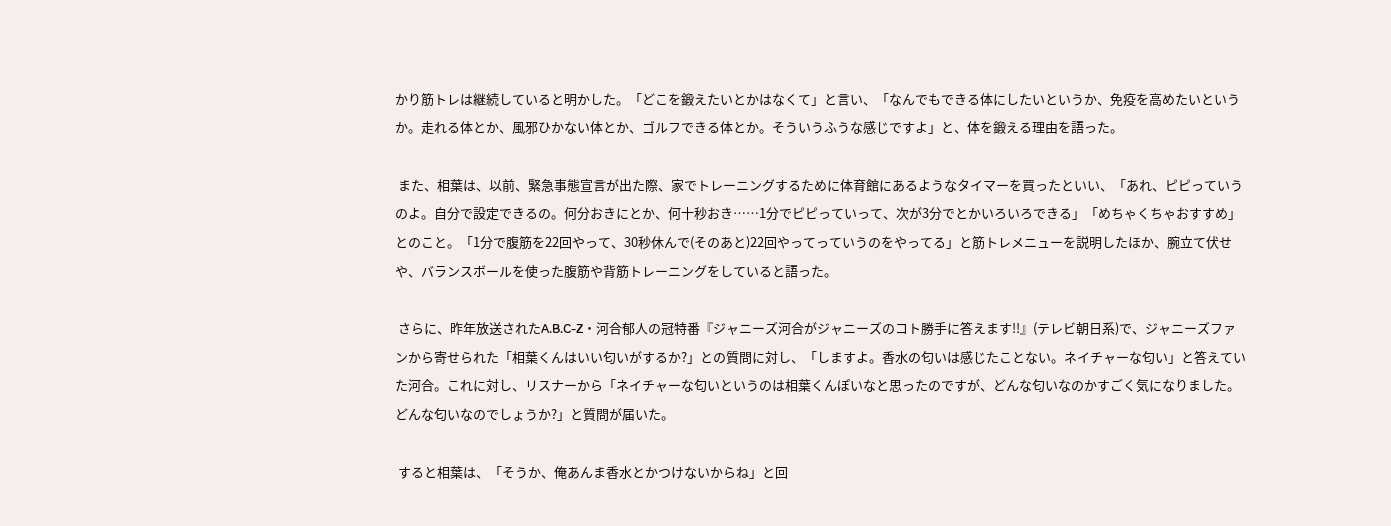かり筋トレは継続していると明かした。「どこを鍛えたいとかはなくて」と言い、「なんでもできる体にしたいというか、免疫を高めたいというか。走れる体とか、風邪ひかない体とか、ゴルフできる体とか。そういうふうな感じですよ」と、体を鍛える理由を語った。

 また、相葉は、以前、緊急事態宣言が出た際、家でトレーニングするために体育館にあるようなタイマーを買ったといい、「あれ、ピピっていうのよ。自分で設定できるの。何分おきにとか、何十秒おき……1分でピピっていって、次が3分でとかいろいろできる」「めちゃくちゃおすすめ」とのこと。「1分で腹筋を22回やって、30秒休んで(そのあと)22回やってっていうのをやってる」と筋トレメニューを説明したほか、腕立て伏せや、バランスボールを使った腹筋や背筋トレーニングをしていると語った。

 さらに、昨年放送されたA.B.C-Z・河合郁人の冠特番『ジャニーズ河合がジャニーズのコト勝手に答えます!!』(テレビ朝日系)で、ジャニーズファンから寄せられた「相葉くんはいい匂いがするか?」との質問に対し、「しますよ。香水の匂いは感じたことない。ネイチャーな匂い」と答えていた河合。これに対し、リスナーから「ネイチャーな匂いというのは相葉くんぽいなと思ったのですが、どんな匂いなのかすごく気になりました。どんな匂いなのでしょうか?」と質問が届いた。

 すると相葉は、「そうか、俺あんま香水とかつけないからね」と回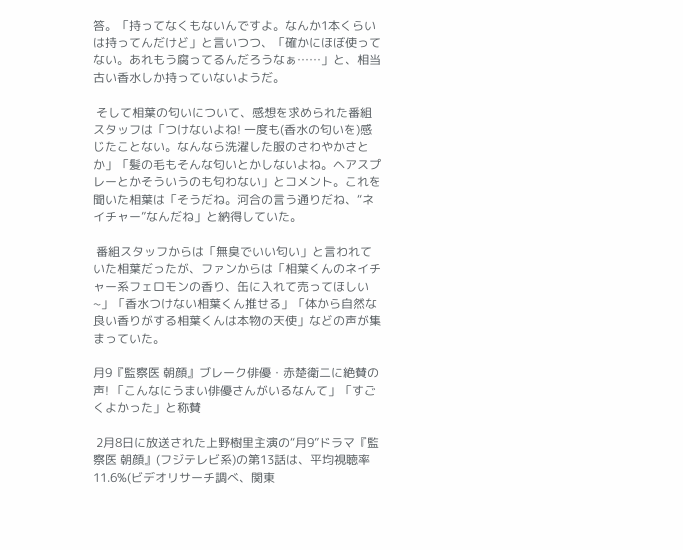答。「持ってなくもないんですよ。なんか1本くらいは持ってんだけど」と言いつつ、「確かにほぼ使ってない。あれもう腐ってるんだろうなぁ……」と、相当古い香水しか持っていないようだ。

 そして相葉の匂いについて、感想を求められた番組スタッフは「つけないよね! 一度も(香水の匂いを)感じたことない。なんなら洗濯した服のさわやかさとか」「髪の毛もそんな匂いとかしないよね。ヘアスプレーとかそういうのも匂わない」とコメント。これを聞いた相葉は「そうだね。河合の言う通りだね、“ネイチャー”なんだね」と納得していた。

 番組スタッフからは「無臭でいい匂い」と言われていた相葉だったが、ファンからは「相葉くんのネイチャー系フェロモンの香り、缶に入れて売ってほしい~」「香水つけない相葉くん推せる」「体から自然な良い香りがする相葉くんは本物の天使」などの声が集まっていた。

月9『監察医 朝顔』ブレーク俳優・赤楚衛二に絶賛の声! 「こんなにうまい俳優さんがいるなんて」「すごくよかった」と称賛

 2月8日に放送された上野樹里主演の“月9”ドラマ『監察医 朝顔』(フジテレビ系)の第13話は、平均視聴率11.6%(ビデオリサーチ調べ、関東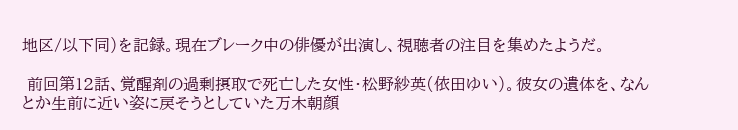地区/以下同)を記録。現在ブレーク中の俳優が出演し、視聴者の注目を集めたようだ。

 前回第12話、覚醒剤の過剰摂取で死亡した女性・松野紗英(依田ゆい)。彼女の遺体を、なんとか生前に近い姿に戻そうとしていた万木朝顔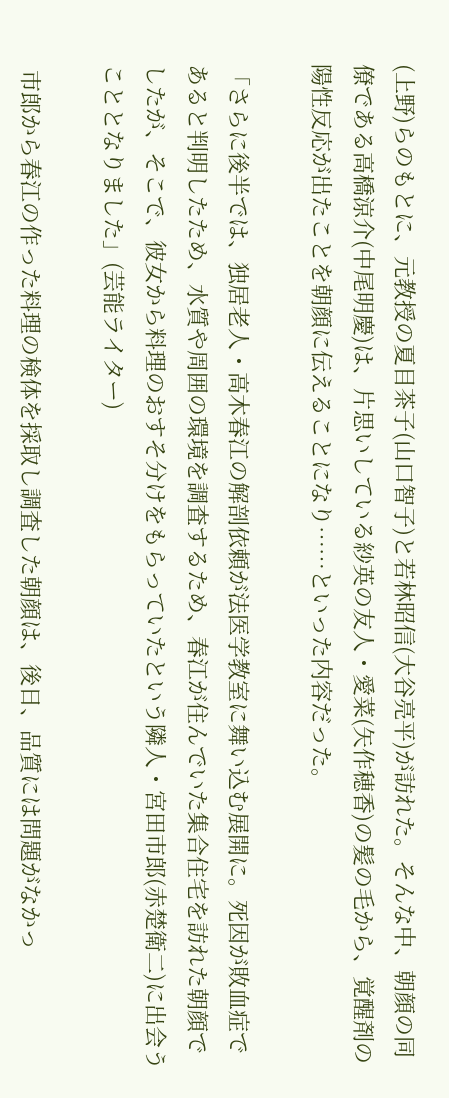(上野)らのもとに、元教授の夏目茶子(山口智子)と若林昭信(大谷亮平)が訪れた。そんな中、朝顔の同僚である高橋涼介(中尾明慶)は、片思いしている紗英の友人・愛菜(矢作穂香)の髪の毛から、覚醒剤の陽性反応が出たことを朝顔に伝えることになり……といった内容だった。

「さらに後半では、独居老人・高木春江の解剖依頼が法医学教室に舞い込む展開に。死因が敗血症であると判明したため、水質や周囲の環境を調査するため、春江が住んでいた集合住宅を訪れた朝顔でしたが、そこで、彼女から料理のおすそ分けをもらっていたという隣人・宮田市郎(赤楚衛二)に出会うこととなりました」(芸能ライター)

 市郎から春江の作った料理の検体を採取し調査した朝顔は、後日、品質には問題がなかっ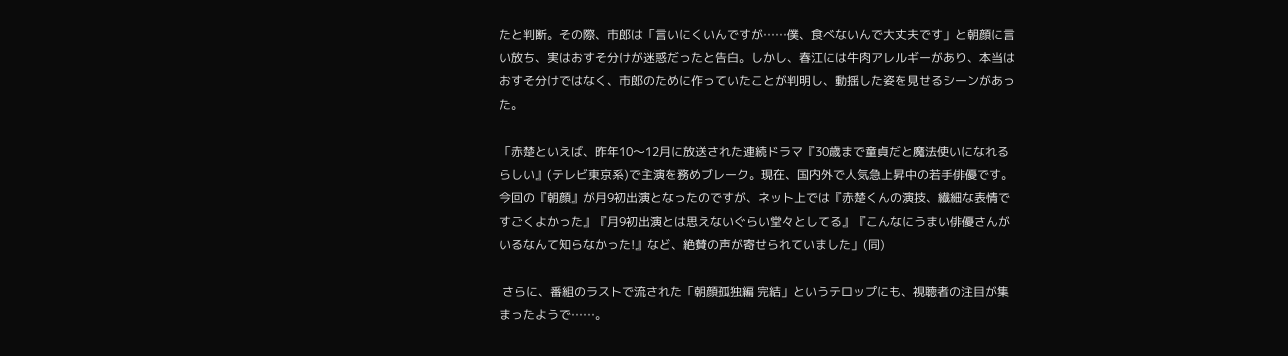たと判断。その際、市郎は「言いにくいんですが……僕、食べないんで大丈夫です」と朝顔に言い放ち、実はおすそ分けが迷惑だったと告白。しかし、春江には牛肉アレルギーがあり、本当はおすそ分けではなく、市郎のために作っていたことが判明し、動揺した姿を見せるシーンがあった。

「赤楚といえば、昨年10〜12月に放送された連続ドラマ『30歳まで童貞だと魔法使いになれるらしい』(テレビ東京系)で主演を務めブレーク。現在、国内外で人気急上昇中の若手俳優です。今回の『朝顔』が月9初出演となったのですが、ネット上では『赤楚くんの演技、繊細な表情ですごくよかった』『月9初出演とは思えないぐらい堂々としてる』『こんなにうまい俳優さんがいるなんて知らなかった!』など、絶賛の声が寄せられていました」(同)

 さらに、番組のラストで流された「朝顔孤独編 完結」というテロップにも、視聴者の注目が集まったようで……。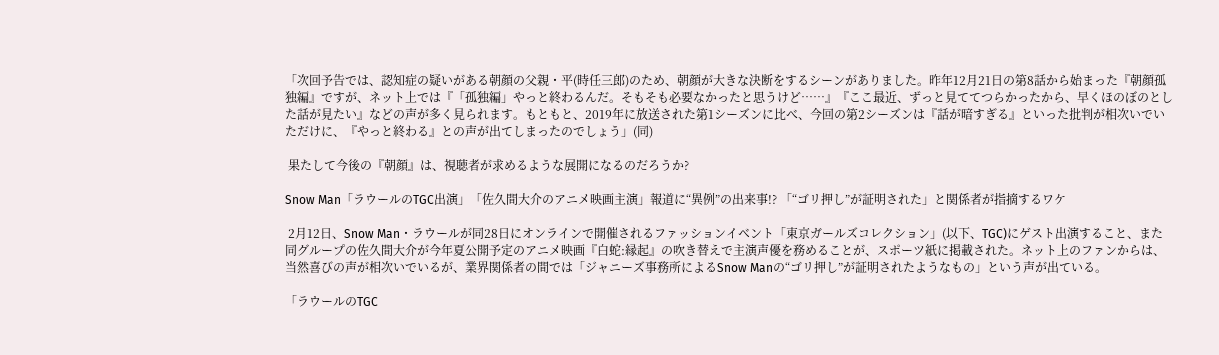「次回予告では、認知症の疑いがある朝顔の父親・平(時任三郎)のため、朝顔が大きな決断をするシーンがありました。昨年12月21日の第8話から始まった『朝顔孤独編』ですが、ネット上では『「孤独編」やっと終わるんだ。そもそも必要なかったと思うけど……』『ここ最近、ずっと見ててつらかったから、早くほのぼのとした話が見たい』などの声が多く見られます。もともと、2019年に放送された第1シーズンに比べ、今回の第2シーズンは『話が暗すぎる』といった批判が相次いでいただけに、『やっと終わる』との声が出てしまったのでしょう」(同)

 果たして今後の『朝顔』は、視聴者が求めるような展開になるのだろうか?

Snow Man「ラウールのTGC出演」「佐久間大介のアニメ映画主演」報道に“異例”の出来事!? 「“ゴリ押し”が証明された」と関係者が指摘するワケ

 2月12日、Snow Man・ラウールが同28日にオンラインで開催されるファッションイベント「東京ガールズコレクション」(以下、TGC)にゲスト出演すること、また同グループの佐久間大介が今年夏公開予定のアニメ映画『白蛇:縁起』の吹き替えで主演声優を務めることが、スポーツ紙に掲載された。ネット上のファンからは、当然喜びの声が相次いでいるが、業界関係者の間では「ジャニーズ事務所によるSnow Manの“ゴリ押し”が証明されたようなもの」という声が出ている。

「ラウールのTGC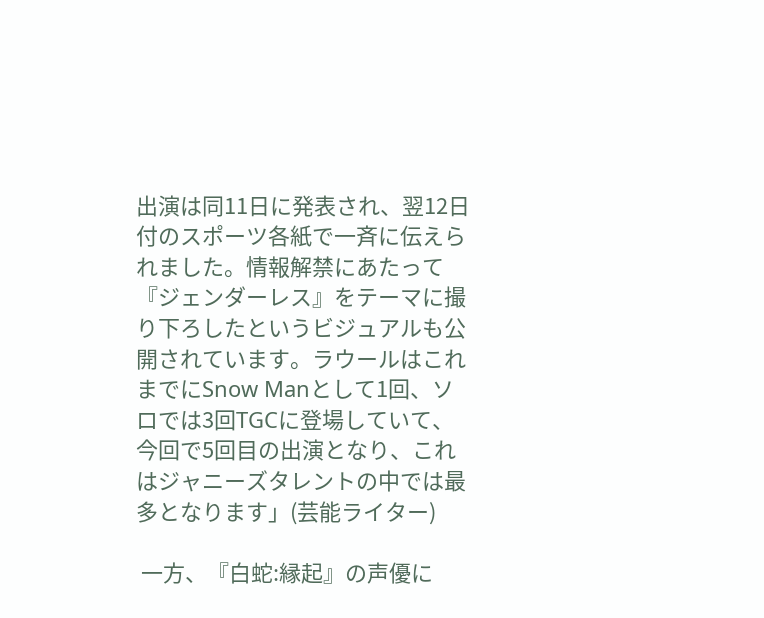出演は同11日に発表され、翌12日付のスポーツ各紙で一斉に伝えられました。情報解禁にあたって『ジェンダーレス』をテーマに撮り下ろしたというビジュアルも公開されています。ラウールはこれまでにSnow Manとして1回、ソロでは3回TGCに登場していて、今回で5回目の出演となり、これはジャニーズタレントの中では最多となります」(芸能ライター)

 一方、『白蛇:縁起』の声優に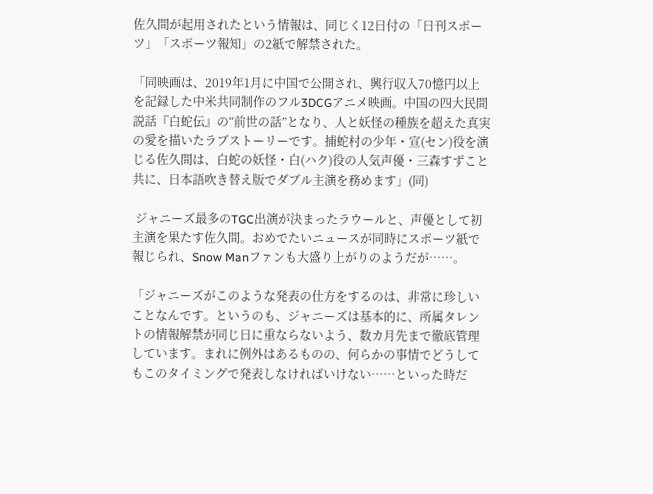佐久間が起用されたという情報は、同じく12日付の「日刊スポーツ」「スポーツ報知」の2紙で解禁された。

「同映画は、2019年1月に中国で公開され、興行収入70憶円以上を記録した中米共同制作のフル3DCGアニメ映画。中国の四大民間説話『白蛇伝』の“前世の話”となり、人と妖怪の種族を超えた真実の愛を描いたラブストーリーです。捕蛇村の少年・宣(セン)役を演じる佐久間は、白蛇の妖怪・白(ハク)役の人気声優・三森すずこと共に、日本語吹き替え版でダブル主演を務めます」(同)

 ジャニーズ最多のTGC出演が決まったラウールと、声優として初主演を果たす佐久間。おめでたいニュースが同時にスポーツ紙で報じられ、Snow Manファンも大盛り上がりのようだが……。

「ジャニーズがこのような発表の仕方をするのは、非常に珍しいことなんです。というのも、ジャニーズは基本的に、所属タレントの情報解禁が同じ日に重ならないよう、数カ月先まで徹底管理しています。まれに例外はあるものの、何らかの事情でどうしてもこのタイミングで発表しなければいけない……といった時だ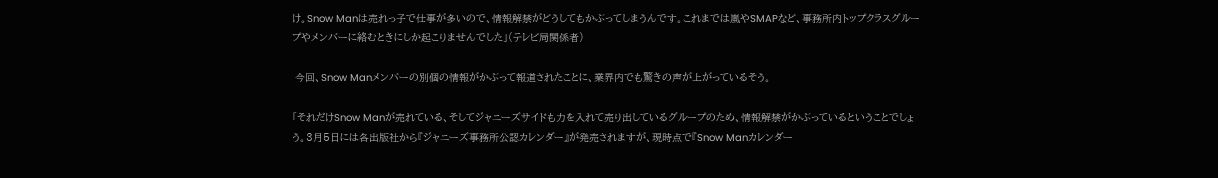け。Snow Manは売れっ子で仕事が多いので、情報解禁がどうしてもかぶってしまうんです。これまでは嵐やSMAPなど、事務所内トップクラスグループやメンバーに絡むときにしか起こりませんでした」(テレビ局関係者)

 今回、Snow Manメンバーの別個の情報がかぶって報道されたことに、業界内でも驚きの声が上がっているそう。

「それだけSnow Manが売れている、そしてジャニーズサイドも力を入れて売り出しているグループのため、情報解禁がかぶっているということでしょう。3月5日には各出版社から『ジャニーズ事務所公認カレンダー』が発売されますが、現時点で『Snow Manカレンダー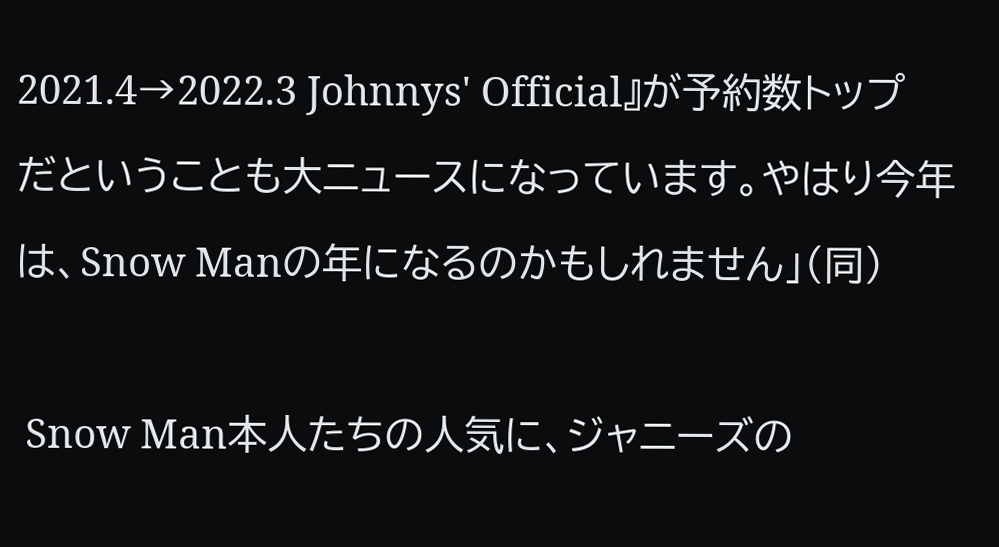2021.4→2022.3 Johnnys' Official』が予約数トップだということも大ニュースになっています。やはり今年は、Snow Manの年になるのかもしれません」(同)

 Snow Man本人たちの人気に、ジャニーズの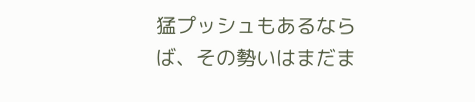猛プッシュもあるならば、その勢いはまだま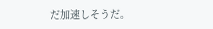だ加速しそうだ。